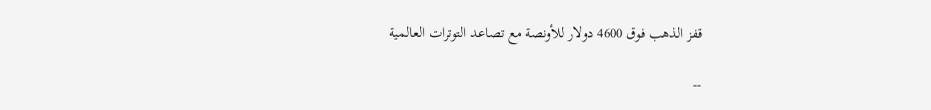قفز الذهب فوق 4600 دولار للأونصة مع تصاعد التوترات العالمية

--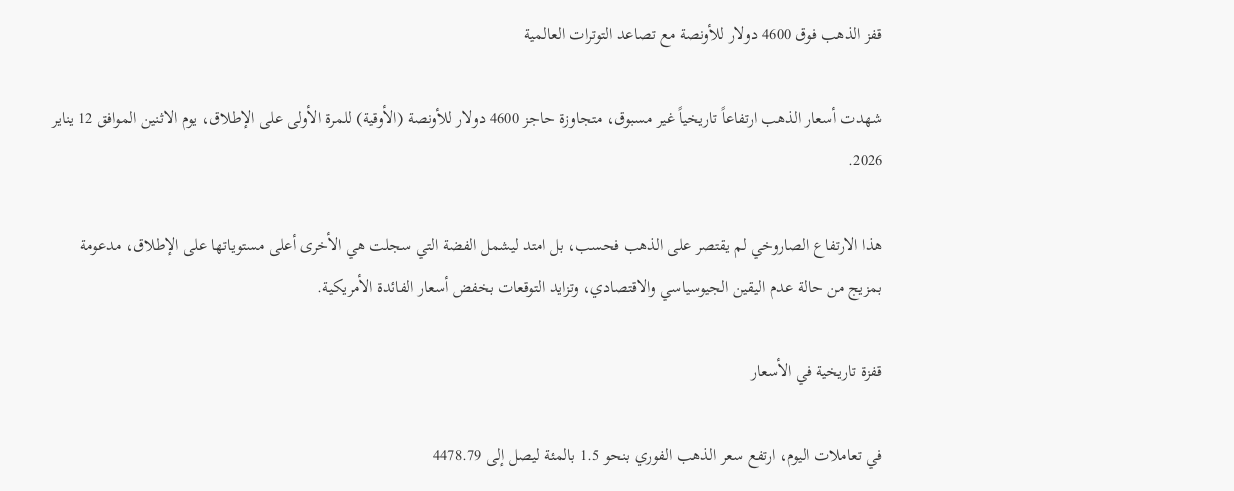قفز الذهب فوق 4600 دولار للأونصة مع تصاعد التوترات العالمية

شهدت أسعار الذهب ارتفاعاً تاريخياً غير مسبوق، متجاوزة حاجز 4600 دولار للأونصة (الأوقية) للمرة الأولى على الإطلاق، يوم الاثنين الموافق 12 يناير 2026.

هذا الارتفاع الصاروخي لم يقتصر على الذهب فحسب، بل امتد ليشمل الفضة التي سجلت هي الأخرى أعلى مستوياتها على الإطلاق، مدعومة بمزيج من حالة عدم اليقين الجيوسياسي والاقتصادي، وتزايد التوقعات بخفض أسعار الفائدة الأمريكية.

قفزة تاريخية في الأسعار

في تعاملات اليوم، ارتفع سعر الذهب الفوري بنحو 1.5 بالمئة ليصل إلى 4478.79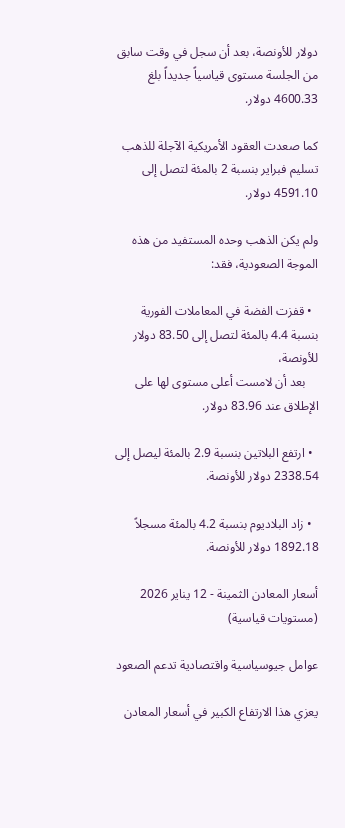دولار للأونصة، بعد أن سجل في وقت سابق من الجلسة مستوى قياسياً جديداً بلغ 4600.33 دولار.

كما صعدت العقود الأمريكية الآجلة للذهب تسليم فبراير بنسبة 2 بالمئة لتصل إلى 4591.10 دولار.

ولم يكن الذهب وحده المستفيد من هذه الموجة الصعودية، فقد:

  • قفزت الفضة في المعاملات الفورية بنسبة 4.4 بالمئة لتصل إلى 83.50 دولار للأونصة،
    بعد أن لامست أعلى مستوى لها على الإطلاق عند 83.96 دولار.

  • ارتفع البلاتين بنسبة 2.9 بالمئة ليصل إلى 2338.54 دولار للأونصة.

  • زاد البلاديوم بنسبة 4.2 بالمئة مسجلاً 1892.18 دولار للأونصة.

أسعار المعادن الثمينة - 12 يناير 2026 (مستويات قياسية)

عوامل جيوسياسية واقتصادية تدعم الصعود

يعزي هذا الارتفاع الكبير في أسعار المعادن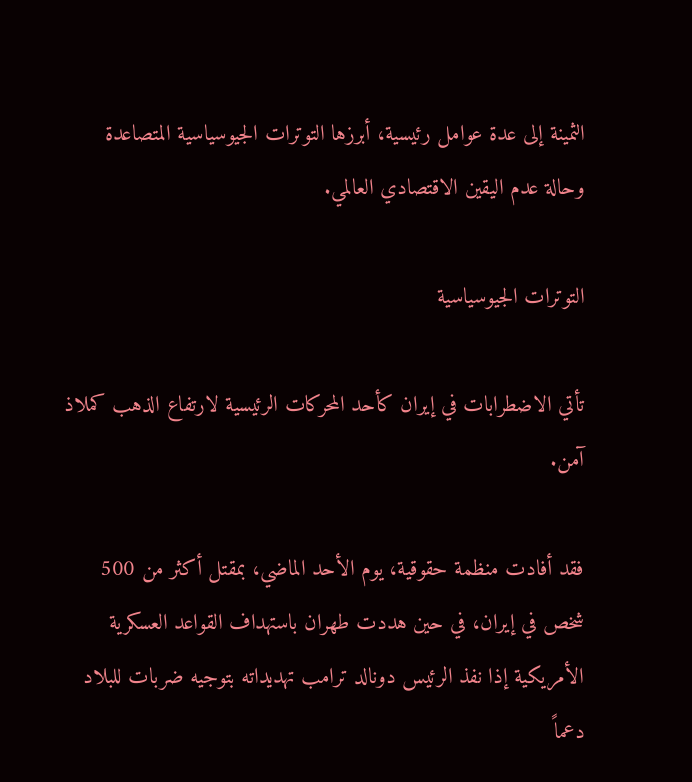الثمينة إلى عدة عوامل رئيسية، أبرزها التوترات الجيوسياسية المتصاعدة وحالة عدم اليقين الاقتصادي العالمي.

التوترات الجيوسياسية

تأتي الاضطرابات في إيران كأحد المحركات الرئيسية لارتفاع الذهب كملاذ آمن.

فقد أفادت منظمة حقوقية، يوم الأحد الماضي، بمقتل أكثر من 500 شخص في إيران، في حين هددت طهران باستهداف القواعد العسكرية الأمريكية إذا نفذ الرئيس دونالد ترامب تهديداته بتوجيه ضربات للبلاد دعماً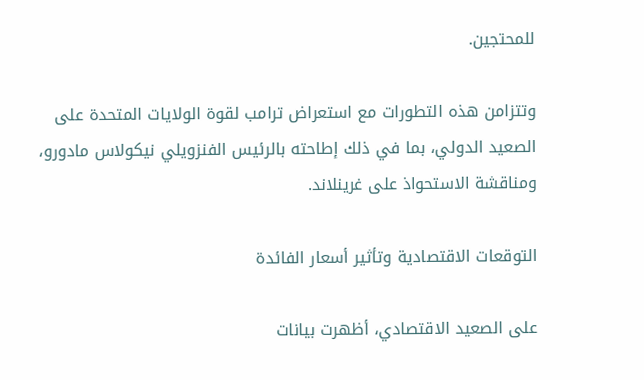للمحتجين.

وتتزامن هذه التطورات مع استعراض ترامب لقوة الولايات المتحدة على الصعيد الدولي، بما في ذلك إطاحته بالرئيس الفنزويلي نيكولاس مادورو، ومناقشة الاستحواذ على غرينلاند.

التوقعات الاقتصادية وتأثير أسعار الفائدة

على الصعيد الاقتصادي، أظهرت بيانات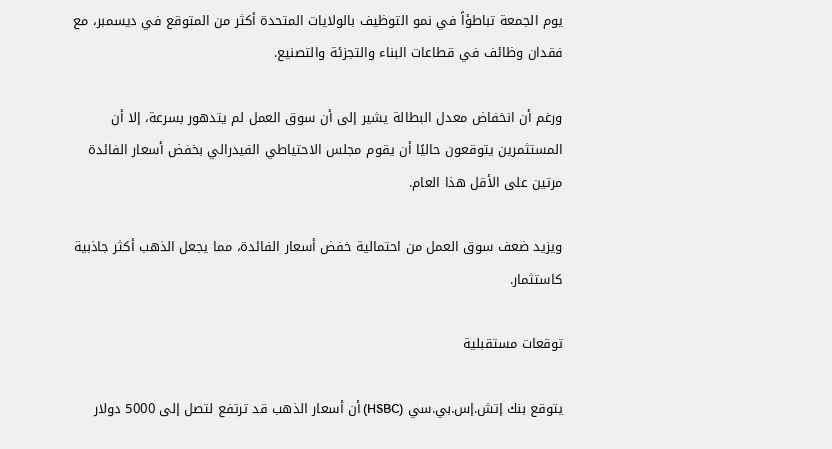يوم الجمعة تباطؤاً في نمو التوظيف بالولايات المتحدة أكثر من المتوقع في ديسمبر، مع فقدان وظائف في قطاعات البناء والتجزئة والتصنيع.

ورغم أن انخفاض معدل البطالة يشير إلى أن سوق العمل لم يتدهور بسرعة، إلا أن المستثمرين يتوقعون حاليًا أن يقوم مجلس الاحتياطي الفيدرالي بخفض أسعار الفائدة مرتين على الأقل هذا العام.

ويزيد ضعف سوق العمل من احتمالية خفض أسعار الفائدة، مما يجعل الذهب أكثر جاذبية كاستثمار.

توقعات مستقبلية

يتوقع بنك إتش.إس.بي.سي (HSBC) أن أسعار الذهب قد ترتفع لتصل إلى 5000 دولار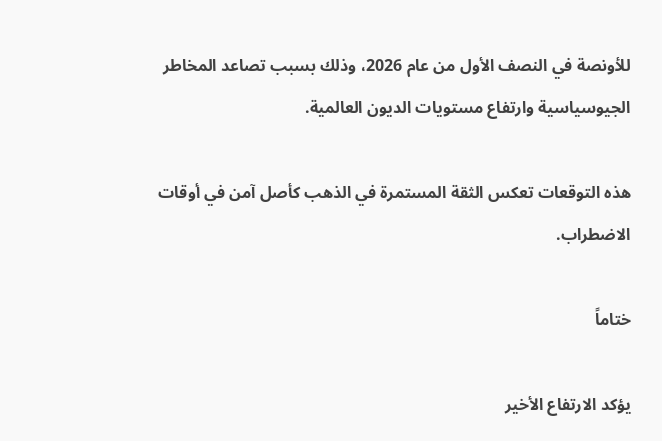للأونصة في النصف الأول من عام 2026، وذلك بسبب تصاعد المخاطر الجيوسياسية وارتفاع مستويات الديون العالمية.

هذه التوقعات تعكس الثقة المستمرة في الذهب كأصل آمن في أوقات الاضطراب.

ختاماً

يؤكد الارتفاع الأخير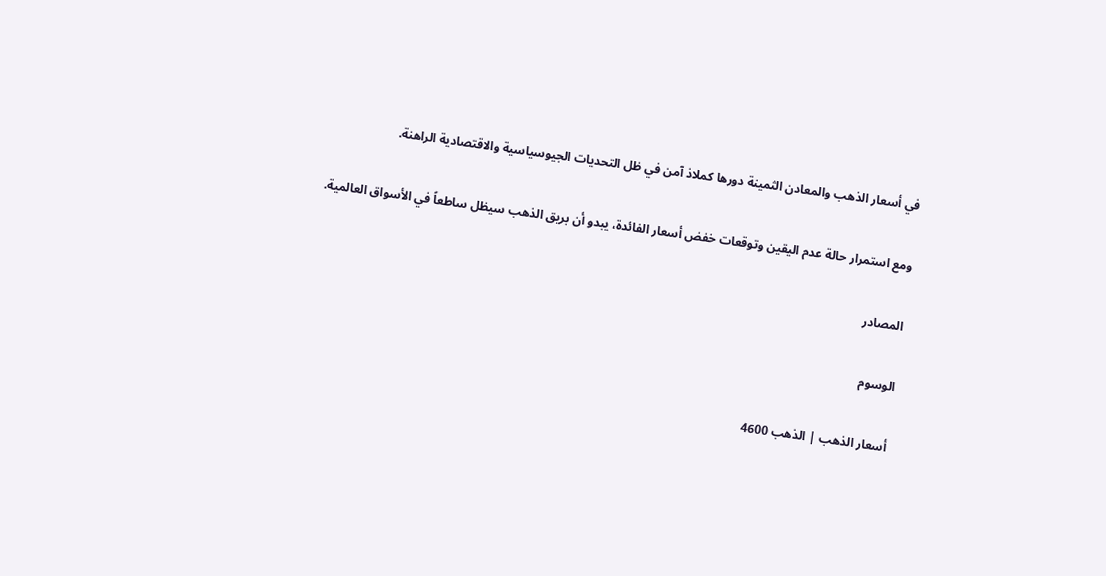في أسعار الذهب والمعادن الثمينة دورها كملاذ آمن في ظل التحديات الجيوسياسية والاقتصادية الراهنة.

ومع استمرار حالة عدم اليقين وتوقعات خفض أسعار الفائدة، يبدو أن بريق الذهب سيظل ساطعاً في الأسواق العالمية.

المصادر

الوسوم

أسعار الذهب | الذهب 4600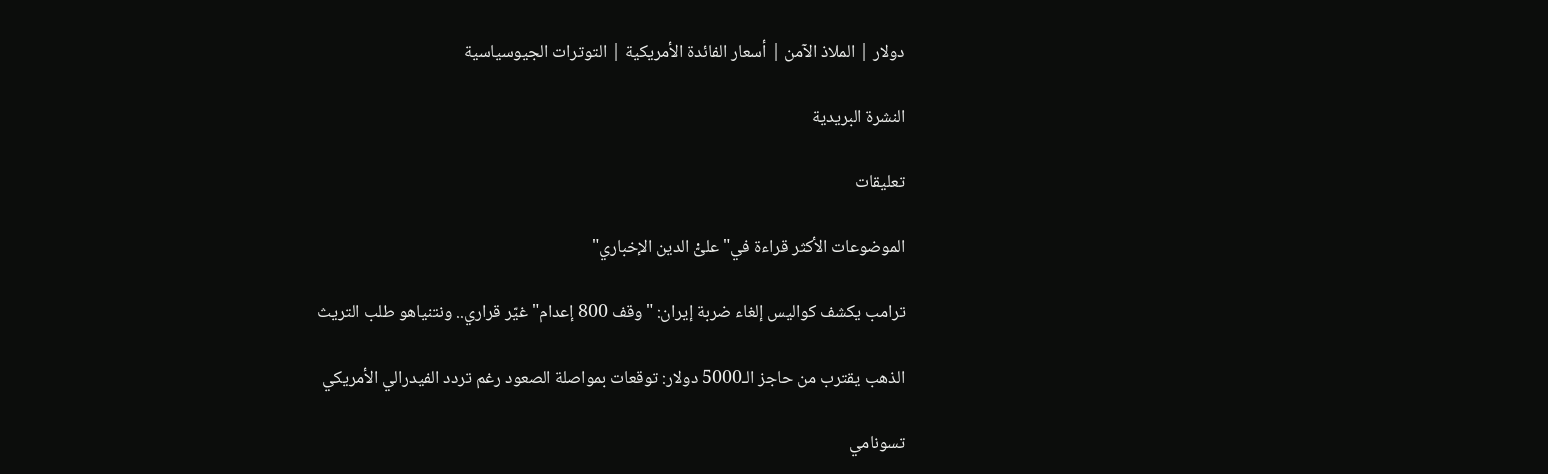دولار | الملاذ الآمن | أسعار الفائدة الأمريكية | التوترات الجيوسياسية

النشرة البريدية

تعليقات

الموضوعات الأكثر قراءة في" علىّْ الدين الإخباري"

ترامب يكشف كواليس إلغاء ضربة إيران: "وقف 800 إعدام" غيّر قراري.. ونتنياهو طلب التريث

الذهب يقترب من حاجز الـ5000 دولار: توقعات بمواصلة الصعود رغم تردد الفيدرالي الأمريكي

تسونامي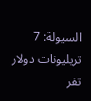السيولة: 7 تريليونات دولار تفر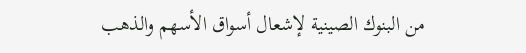من البنوك الصينية لإشعال أسواق الأسهم والذهب